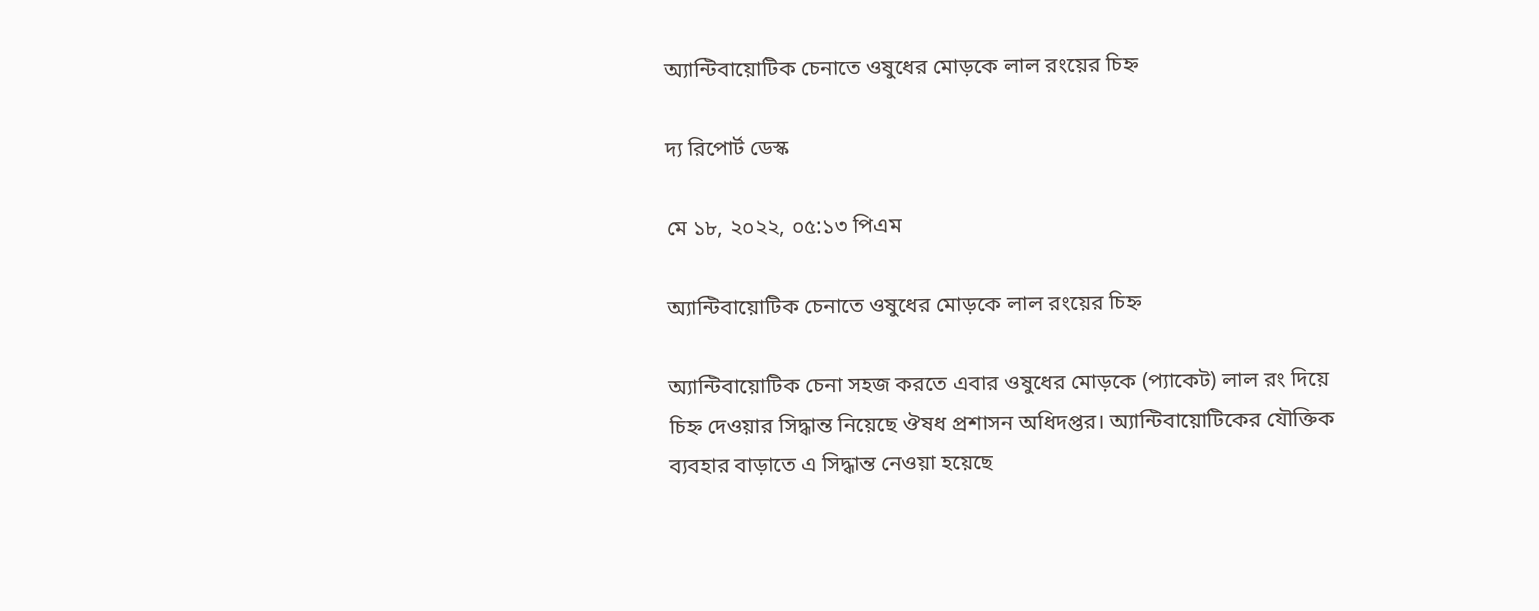অ্যান্টিবায়োটিক চেনাতে ওষুধের মোড়কে লাল রংয়ের চিহ্ন

দ্য রিপোর্ট ডেস্ক

মে ১৮, ২০২২, ০৫:১৩ পিএম

অ্যান্টিবায়োটিক চেনাতে ওষুধের মোড়কে লাল রংয়ের চিহ্ন

অ্যান্টিবায়োটিক চেনা সহজ করতে এবার ওষুধের মোড়কে (প্যাকেট) লাল রং দিয়ে চিহ্ন দেওয়ার সিদ্ধান্ত নিয়েছে ঔষধ প্রশাসন অধিদপ্তর। অ্যান্টিবায়োটিকের যৌক্তিক ব্যবহার বাড়াতে এ সিদ্ধান্ত নেওয়া হয়েছে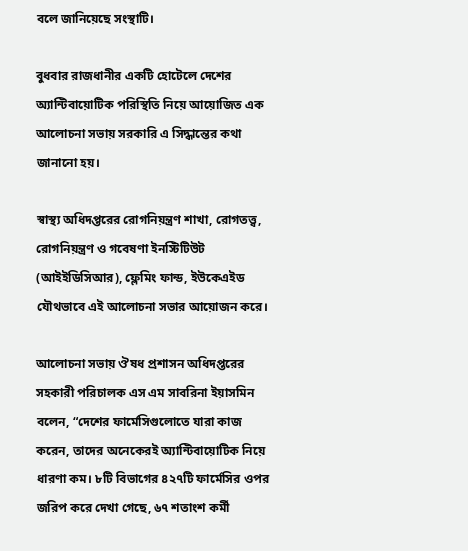বলে জানিয়েছে সংস্থাটি।

বুধবার রাজধানীর একটি হোটেলে দেশের অ্যান্টিবায়োটিক পরিস্থিতি নিয়ে আয়োজিত এক আলোচনা সভায় সরকারি এ সিদ্ধান্তের কথা জানানো হয়।

স্বাস্থ্য অধিদপ্তরের রোগনিয়ন্ত্রণ শাখা, রোগতত্ত্ব, রোগনিয়ন্ত্রণ ও গবেষণা ইনস্টিটিউট (আইইডিসিআর), ফ্লেমিং ফান্ড, ইউকেএইড যৌথভাবে এই আলোচনা সভার আয়োজন করে।

আলোচনা সভায় ঔষধ প্রশাসন অধিদপ্তরের সহকারী পরিচালক এস এম সাবরিনা ইয়াসমিন বলেন, “দেশের ফার্মেসিগুলোতে যারা কাজ করেন, তাদের অনেকেরই অ্যান্টিবায়োটিক নিয়ে ধারণা কম। ৮টি বিভাগের ৪২৭টি ফার্মেসির ওপর জরিপ করে দেখা গেছে, ৬৭ শতাংশ কর্মী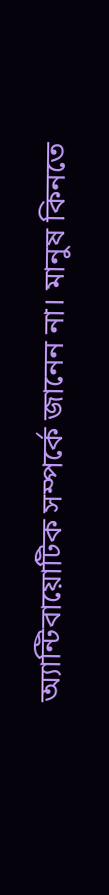অ্যান্টিবায়োটিক সম্পর্কে জানেন না। মানুষ কিনতে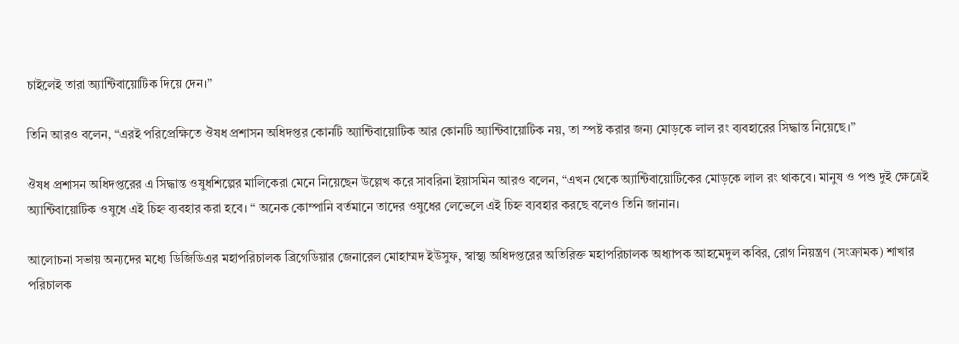চাইলেই তারা অ্যান্টিবায়োটিক দিয়ে দেন।”

তিনি আরও বলেন, “এরই পরিপ্রেক্ষিতে ঔষধ প্রশাসন অধিদপ্তর কোনটি অ্যান্টিবায়োটিক আর কোনটি অ্যান্টিবায়োটিক নয়, তা স্পষ্ট করার জন্য মোড়কে লাল রং ব্যবহারের সিদ্ধান্ত নিয়েছে।”

ঔষধ প্রশাসন অধিদপ্তরের এ সিদ্ধান্ত ওষুধশিল্পের মালিকেরা মেনে নিয়েছেন উল্লেখ করে সাবরিনা ইয়াসমিন আরও বলেন, “এখন থেকে অ্যান্টিবায়োটিকের মোড়কে লাল রং থাকবে। মানুষ ও পশু দুই ক্ষেত্রেই অ্যান্টিবায়োটিক ওষুধে এই চিহ্ন ব্যবহার করা হবে। “ অনেক কোম্পানি বর্তমানে তাদের ওষুধের লেভেলে এই চিহ্ন ব্যবহার করছে বলেও তিনি জানান।

আলোচনা সভায় অন্যদের মধ্যে ডিজিডিএর মহাপরিচালক ব্রিগেডিয়ার জেনারেল মোহাম্মদ ইউসুফ, স্বাস্থ্য অধিদপ্তরের অতিরিক্ত মহাপরিচালক অধ্যাপক আহমেদুল কবির, রোগ নিয়ন্ত্রণ (সংক্রামক) শাখার পরিচালক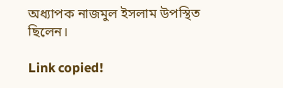অধ্যাপক নাজমুল ইসলাম উপস্থিত ছিলেন।

Link copied!